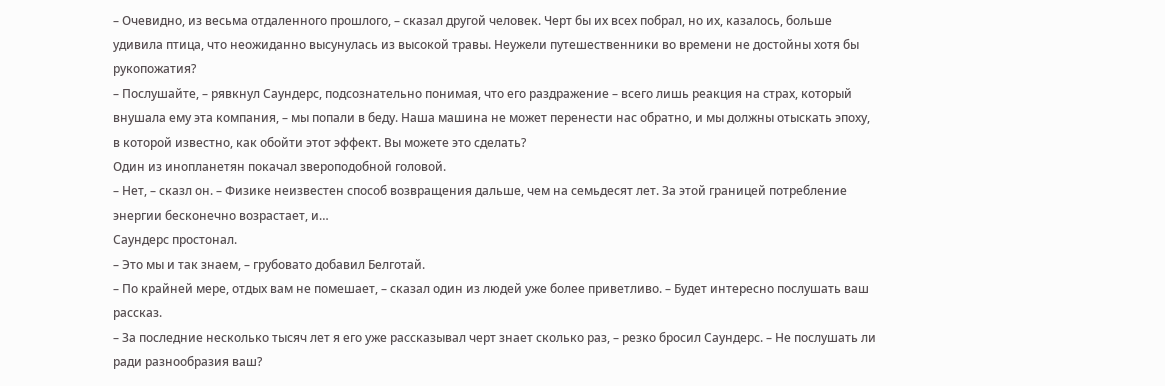– Очевидно, из весьма отдаленного прошлого, – сказал другой человек. Черт бы их всех побрал, но их, казалось, больше удивила птица, что неожиданно высунулась из высокой травы. Неужели путешественники во времени не достойны хотя бы рукопожатия?
– Послушайте, – рявкнул Саундерс, подсознательно понимая, что его раздражение – всего лишь реакция на страх, который внушала ему эта компания, – мы попали в беду. Наша машина не может перенести нас обратно, и мы должны отыскать эпоху, в которой известно, как обойти этот эффект. Вы можете это сделать?
Один из инопланетян покачал звероподобной головой.
– Нет, – сказл он. – Физике неизвестен способ возвращения дальше, чем на семьдесят лет. За этой границей потребление энергии бесконечно возрастает, и…
Саундерс простонал.
– Это мы и так знаем, – грубовато добавил Белготай.
– По крайней мере, отдых вам не помешает, – сказал один из людей уже более приветливо. – Будет интересно послушать ваш рассказ.
– За последние несколько тысяч лет я его уже рассказывал черт знает сколько раз, – резко бросил Саундерс. – Не послушать ли ради разнообразия ваш?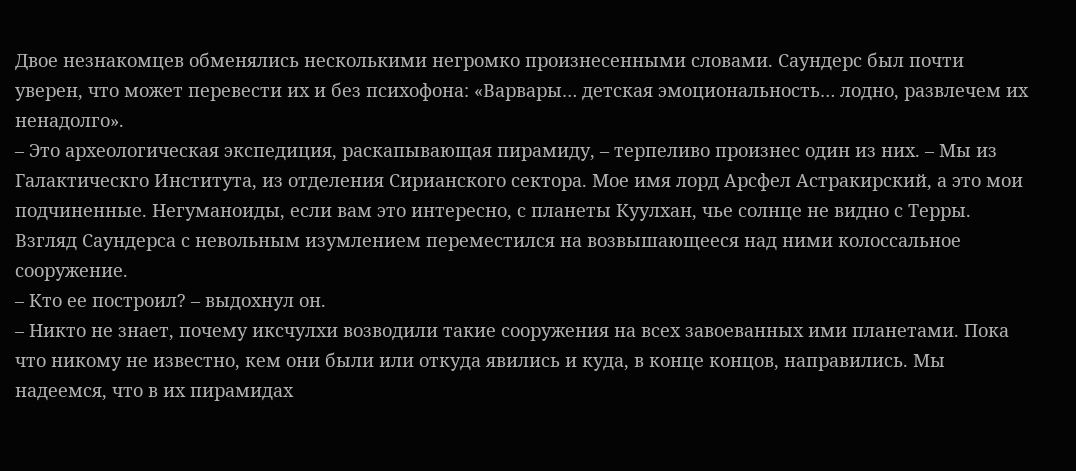Двое незнакомцев обменялись несколькими негромко произнесенными словами. Саундерс был почти уверен, что может перевести их и без психофона: «Варвары… детская эмоциональность… лодно, развлечем их ненадолго».
– Это археологическая экспедиция, раскапывающая пирамиду, – терпеливо произнес один из них. – Мы из Галактическго Института, из отделения Сирианского сектора. Мое имя лорд Арсфел Астракирский, а это мои подчиненные. Негуманоиды, если вам это интересно, с планеты Куулхан, чье солнце не видно с Терры.
Взгляд Саундерса с невольным изумлением переместился на возвышающееся над ними колоссальное сооружение.
– Кто ее построил? – выдохнул он.
– Никто не знает, почему иксчулхи возводили такие сооружения на всех завоеванных ими планетами. Пока что никому не известно, кем они были или откуда явились и куда, в конце концов, направились. Мы надеемся, что в их пирамидах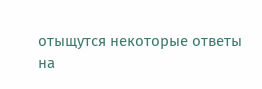отыщутся некоторые ответы на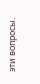эти вопросы.